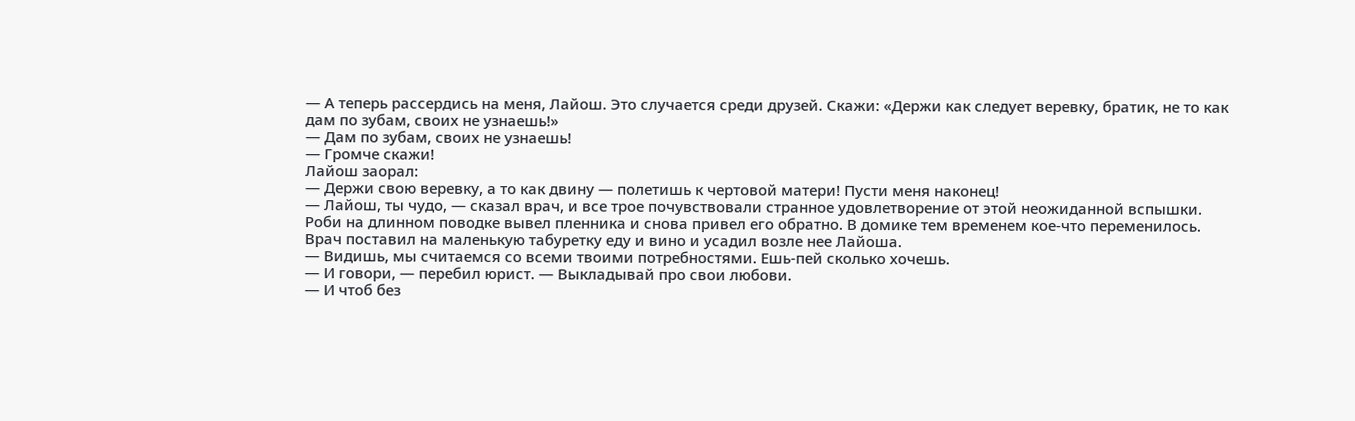— А теперь рассердись на меня, Лайош. Это случается среди друзей. Скажи: «Держи как следует веревку, братик, не то как дам по зубам, своих не узнаешь!»
— Дам по зубам, своих не узнаешь!
— Громче скажи!
Лайош заорал:
— Держи свою веревку, а то как двину — полетишь к чертовой матери! Пусти меня наконец!
— Лайош, ты чудо, — сказал врач, и все трое почувствовали странное удовлетворение от этой неожиданной вспышки.
Роби на длинном поводке вывел пленника и снова привел его обратно. В домике тем временем кое-что переменилось. Врач поставил на маленькую табуретку еду и вино и усадил возле нее Лайоша.
— Видишь, мы считаемся со всеми твоими потребностями. Ешь-пей сколько хочешь.
— И говори, — перебил юрист. — Выкладывай про свои любови.
— И чтоб без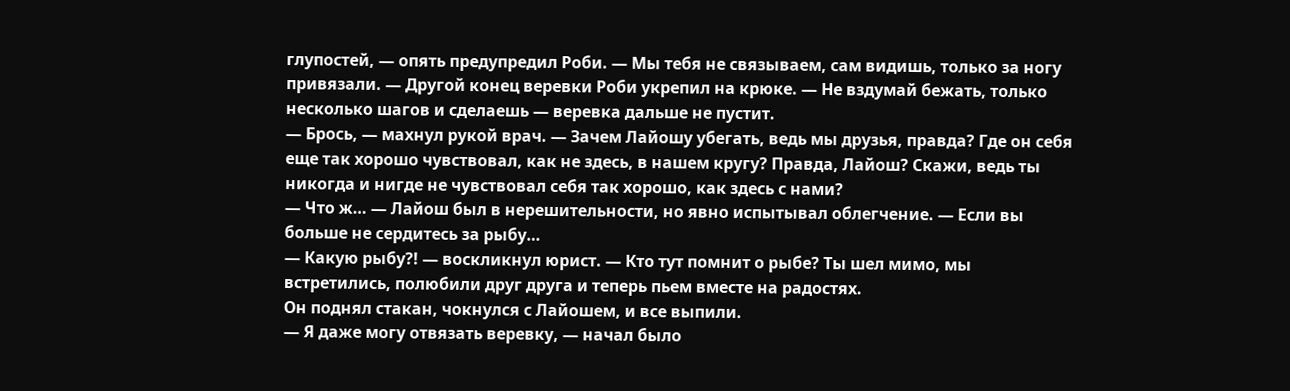глупостей, — опять предупредил Роби. — Мы тебя не связываем, сам видишь, только за ногу привязали. — Другой конец веревки Роби укрепил на крюке. — Не вздумай бежать, только несколько шагов и сделаешь — веревка дальше не пустит.
— Брось, — махнул рукой врач. — Зачем Лайошу убегать, ведь мы друзья, правда? Где он себя еще так хорошо чувствовал, как не здесь, в нашем кругу? Правда, Лайош? Скажи, ведь ты никогда и нигде не чувствовал себя так хорошо, как здесь с нами?
— Что ж… — Лайош был в нерешительности, но явно испытывал облегчение. — Если вы больше не сердитесь за рыбу…
— Какую рыбу?! — воскликнул юрист. — Кто тут помнит о рыбе? Ты шел мимо, мы встретились, полюбили друг друга и теперь пьем вместе на радостях.
Он поднял стакан, чокнулся с Лайошем, и все выпили.
— Я даже могу отвязать веревку, — начал было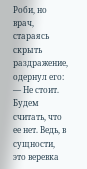Роби, но врач, стараясь скрыть раздражение, одернул его:
— Не стоит. Будем считать, что ее нет. Ведь, в сущности, это веревка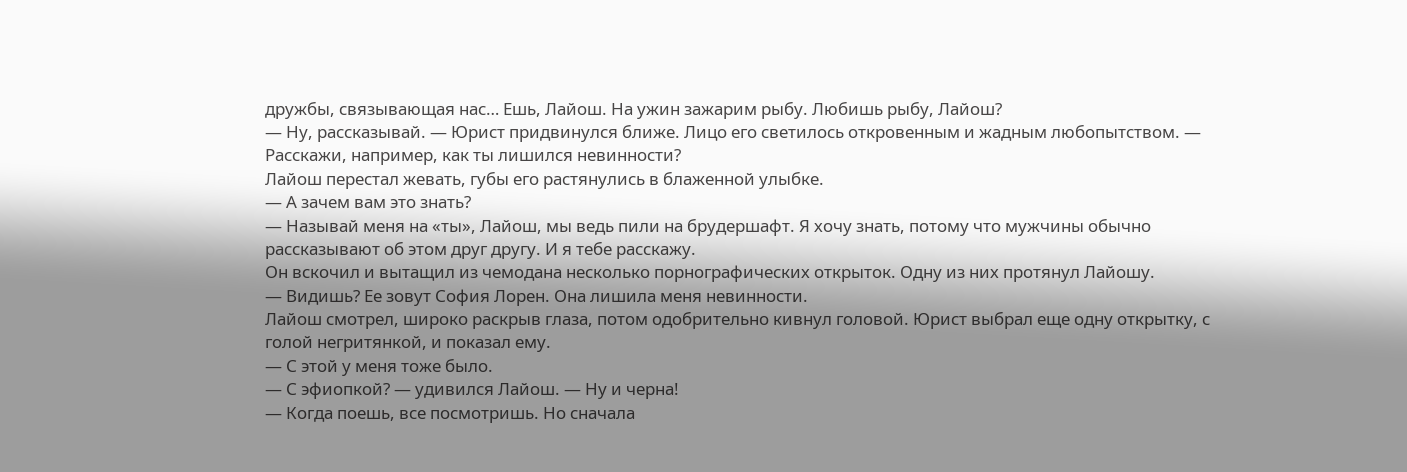дружбы, связывающая нас… Ешь, Лайош. На ужин зажарим рыбу. Любишь рыбу, Лайош?
— Ну, рассказывай. — Юрист придвинулся ближе. Лицо его светилось откровенным и жадным любопытством. — Расскажи, например, как ты лишился невинности?
Лайош перестал жевать, губы его растянулись в блаженной улыбке.
— А зачем вам это знать?
— Называй меня на «ты», Лайош, мы ведь пили на брудершафт. Я хочу знать, потому что мужчины обычно рассказывают об этом друг другу. И я тебе расскажу.
Он вскочил и вытащил из чемодана несколько порнографических открыток. Одну из них протянул Лайошу.
— Видишь? Ее зовут София Лорен. Она лишила меня невинности.
Лайош смотрел, широко раскрыв глаза, потом одобрительно кивнул головой. Юрист выбрал еще одну открытку, с голой негритянкой, и показал ему.
— С этой у меня тоже было.
— С эфиопкой? — удивился Лайош. — Ну и черна!
— Когда поешь, все посмотришь. Но сначала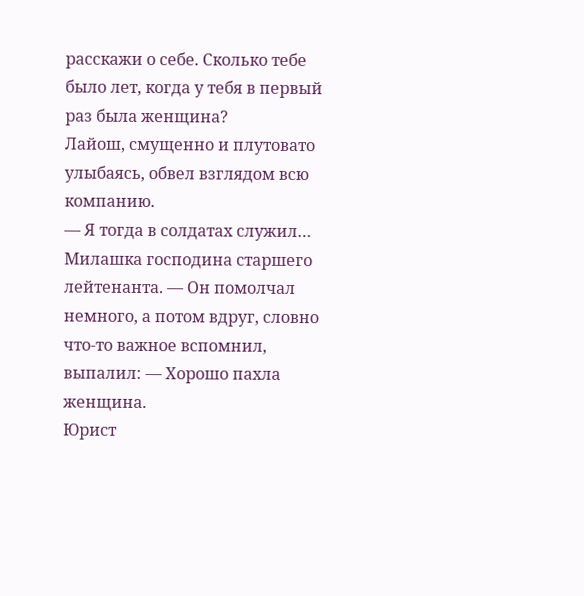расскажи о себе. Сколько тебе было лет, когда у тебя в первый раз была женщина?
Лайош, смущенно и плутовато улыбаясь, обвел взглядом всю компанию.
— Я тогда в солдатах служил… Милашка господина старшего лейтенанта. — Он помолчал немного, а потом вдруг, словно что-то важное вспомнил, выпалил: — Хорошо пахла женщина.
Юрист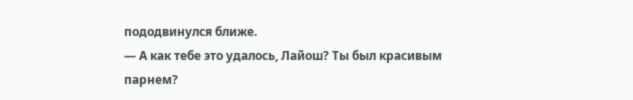пододвинулся ближе.
— А как тебе это удалось, Лайош? Ты был красивым парнем?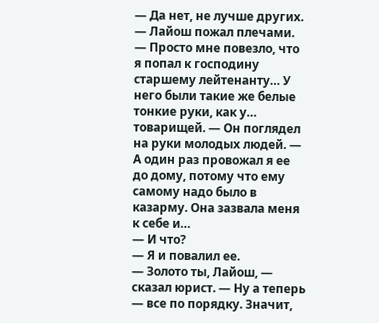— Да нет, не лучше других. — Лайош пожал плечами. — Просто мне повезло, что я попал к господину старшему лейтенанту… У него были такие же белые тонкие руки, как у… товарищей. — Он поглядел на руки молодых людей. — А один раз провожал я ее до дому, потому что ему самому надо было в казарму. Она зазвала меня к себе и…
— И что?
— Я и повалил ее.
— Золото ты, Лайош, — сказал юрист. — Ну а теперь — все по порядку. Значит,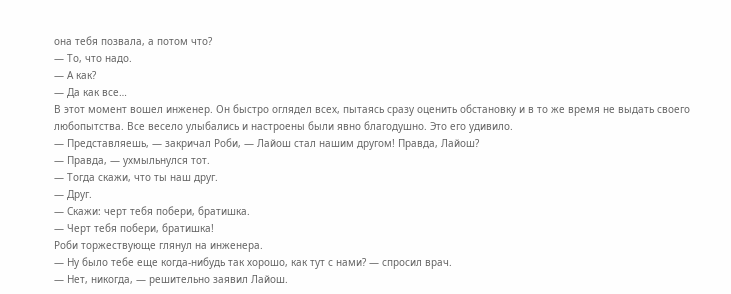она тебя позвала, а потом что?
— То, что надо.
— А как?
— Да как все…
В этот момент вошел инженер. Он быстро оглядел всех, пытаясь сразу оценить обстановку и в то же время не выдать своего любопытства. Все весело улыбались и настроены были явно благодушно. Это его удивило.
— Представляешь, — закричал Роби, — Лайош стал нашим другом! Правда, Лайош?
— Правда, — ухмыльнулся тот.
— Тогда скажи, что ты наш друг.
— Друг.
— Скажи: черт тебя побери, братишка.
— Черт тебя побери, братишка!
Роби торжествующе глянул на инженера.
— Ну было тебе еще когда-нибудь так хорошо, как тут с нами? — спросил врач.
— Нет, никогда, — решительно заявил Лайош.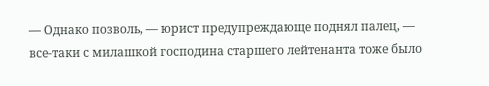— Однако позволь, — юрист предупреждающе поднял палец, — все-таки с милашкой господина старшего лейтенанта тоже было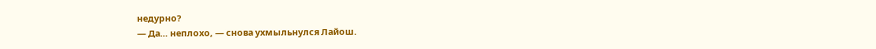недурно?
— Да… неплохо, — снова ухмыльнулся Лайош.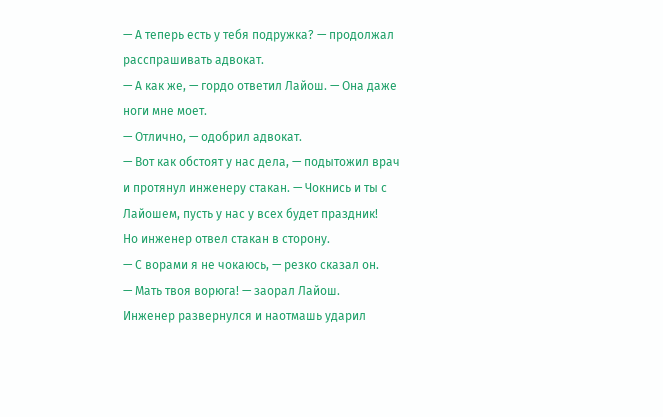— А теперь есть у тебя подружка? — продолжал расспрашивать адвокат.
— А как же, — гордо ответил Лайош. — Она даже ноги мне моет.
— Отлично, — одобрил адвокат.
— Вот как обстоят у нас дела, — подытожил врач и протянул инженеру стакан. — Чокнись и ты с Лайошем, пусть у нас у всех будет праздник!
Но инженер отвел стакан в сторону.
— С ворами я не чокаюсь, — резко сказал он.
— Мать твоя ворюга! — заорал Лайош.
Инженер развернулся и наотмашь ударил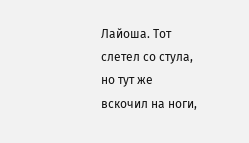Лайоша. Тот слетел со стула, но тут же вскочил на ноги,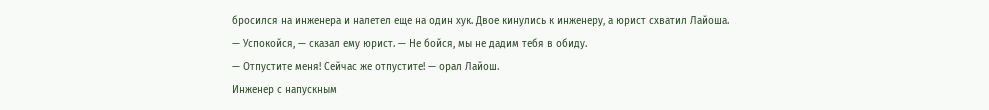бросился на инженера и налетел еще на один хук. Двое кинулись к инженеру, а юрист схватил Лайоша.
— Успокойся, — сказал ему юрист. — Не бойся, мы не дадим тебя в обиду.
— Отпустите меня! Сейчас же отпустите! — орал Лайош.
Инженер с напускным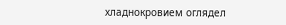хладнокровием оглядел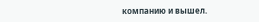компанию и вышел.